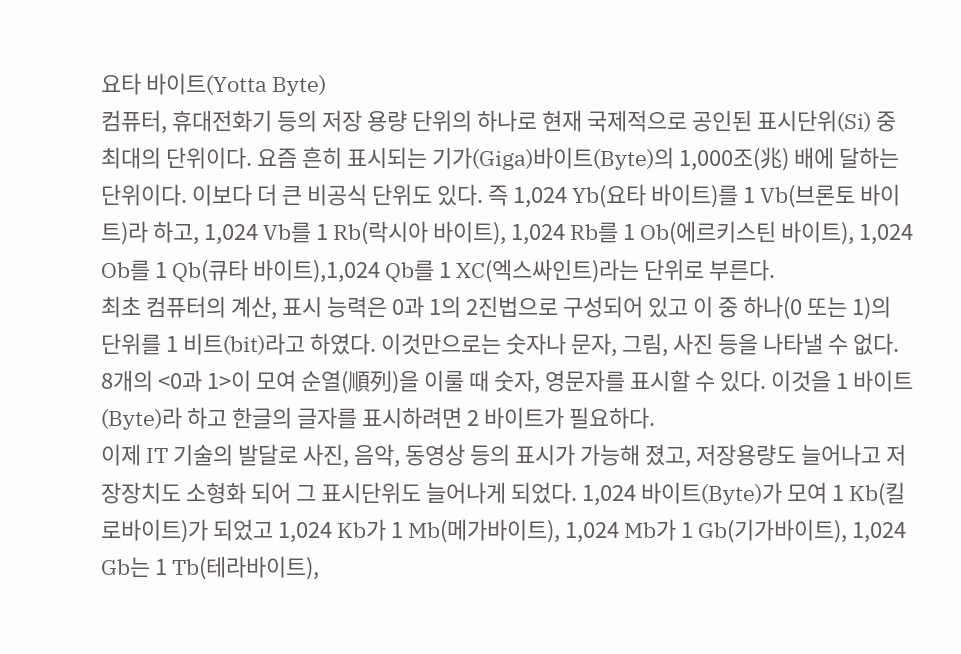요타 바이트(Yotta Byte)
컴퓨터, 휴대전화기 등의 저장 용량 단위의 하나로 현재 국제적으로 공인된 표시단위(Si) 중 최대의 단위이다. 요즘 흔히 표시되는 기가(Giga)바이트(Byte)의 1,000조(兆) 배에 달하는 단위이다. 이보다 더 큰 비공식 단위도 있다. 즉 1,024 Yb(요타 바이트)를 1 Vb(브론토 바이트)라 하고, 1,024 Vb를 1 Rb(락시아 바이트), 1,024 Rb를 1 Ob(에르키스틴 바이트), 1,024 Ob를 1 Qb(큐타 바이트),1,024 Qb를 1 XC(엑스싸인트)라는 단위로 부른다.
최초 컴퓨터의 계산, 표시 능력은 0과 1의 2진법으로 구성되어 있고 이 중 하나(0 또는 1)의 단위를 1 비트(bit)라고 하였다. 이것만으로는 숫자나 문자, 그림, 사진 등을 나타낼 수 없다. 8개의 <0과 1>이 모여 순열(順列)을 이룰 때 숫자, 영문자를 표시할 수 있다. 이것을 1 바이트(Byte)라 하고 한글의 글자를 표시하려면 2 바이트가 필요하다.
이제 IT 기술의 발달로 사진, 음악, 동영상 등의 표시가 가능해 졌고, 저장용량도 늘어나고 저장장치도 소형화 되어 그 표시단위도 늘어나게 되었다. 1,024 바이트(Byte)가 모여 1 Kb(킬로바이트)가 되었고 1,024 Kb가 1 Mb(메가바이트), 1,024 Mb가 1 Gb(기가바이트), 1,024 Gb는 1 Tb(테라바이트),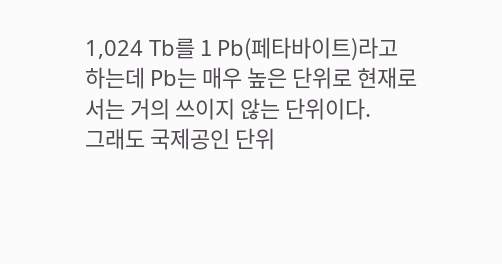1,024 Tb를 1 Pb(페타바이트)라고 하는데 Pb는 매우 높은 단위로 현재로서는 거의 쓰이지 않는 단위이다.
그래도 국제공인 단위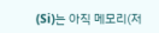(Si)는 아직 메모리(저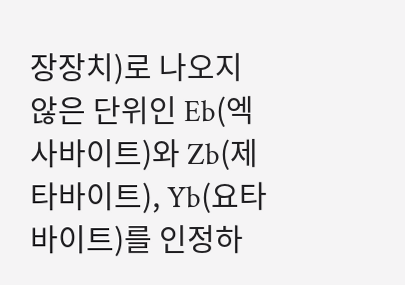장장치)로 나오지 않은 단위인 Eb(엑사바이트)와 Zb(제타바이트), Yb(요타바이트)를 인정하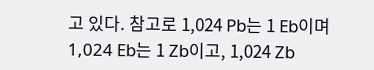고 있다. 참고로 1,024 Pb는 1 Eb이며 1,024 Eb는 1 Zb이고, 1,024 Zb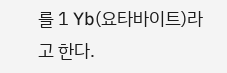를 1 Yb(요타바이트)라고 한다.